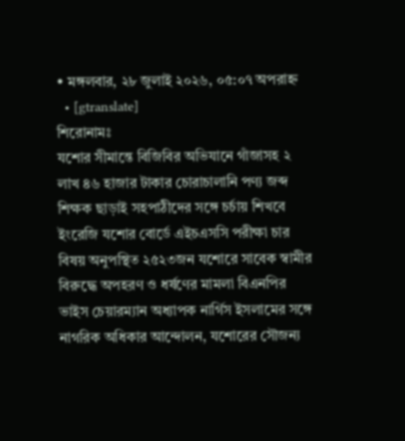• মঙ্গলবার, ২৮ জুলাই ২০২৬, ০৫:০৭ অপরাহ্ন
  • [gtranslate]
শিরোনামঃ
যশোর সীমান্তে বিজিবির অভিযানে গাঁজাসহ ২ লাখ ৪৬ হাজার টাকার চোরাচালানি পণ্য জব্দ শিক্ষক ছাড়াই সহপাঠীদের সঙ্গে চর্চায় শিখবে ইংরেজি যশোর বোর্ডে এইচএসসি পরীক্ষা চার বিষয় অনুপস্থিত ২৫২৩জন যশোরে সাবেক স্বামীর বিরুদ্ধে অপহরণ ও ধর্ষণের মামলা বিএনপির ভাইস চেয়ারম্যান অধ্যাপক নার্গিস ইসলামের সঙ্গে নাগরিক অধিকার আন্দোলন, যশোরের সৌজন্য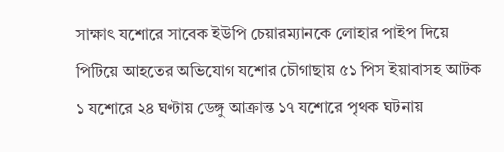সাক্ষাৎ যশোরে সাবেক ইউপি চেয়ারম্যানকে লোহার পাইপ দিয়ে পিটিয়ে আহতের অভিযোগ যশোর চৌগাছায় ৫১ পিস ইয়াবাসহ আটক ১ যশোরে ২৪ ঘণ্টায় ডেঙ্গু আক্রান্ত ১৭ যশোরে পৃথক ঘটনায়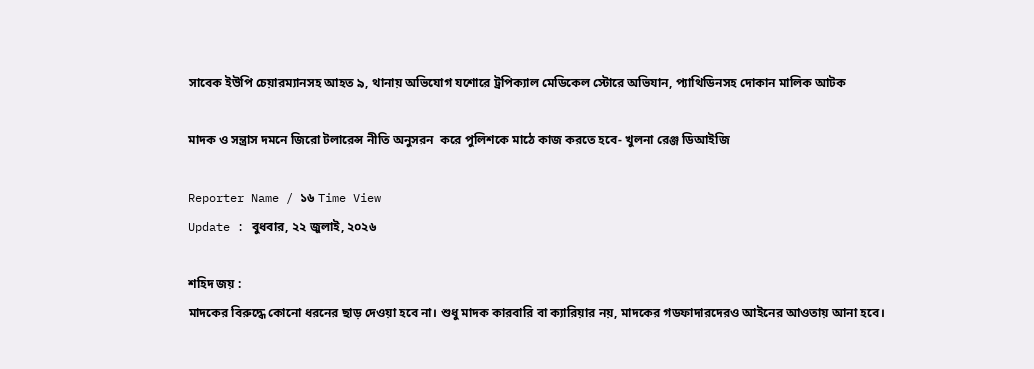সাবেক ইউপি চেয়ারম্যানসহ আহত ৯, থানায় অভিযোগ যশোরে ট্রপিক্যাল মেডিকেল স্টোরে অভিযান, প্যাথিডিনসহ দোকান মালিক আটক

মাদক ও সন্ত্রাস দমনে জিরো টলারেন্স নীতি অনুসরন  করে পুলিশকে মাঠে কাজ করতে হবে- খুলনা রেঞ্জ ডিআইজি

Reporter Name / ১৬ Time View
Update : বুধবার, ২২ জুলাই, ২০২৬

শহিদ জয় :
মাদকের বিরুদ্ধে কোনো ধরনের ছাড় দেওয়া হবে না। শুধু মাদক কারবারি বা ক্যারিয়ার নয়, মাদকের গডফাদারদেরও আইনের আওতায় আনা হবে।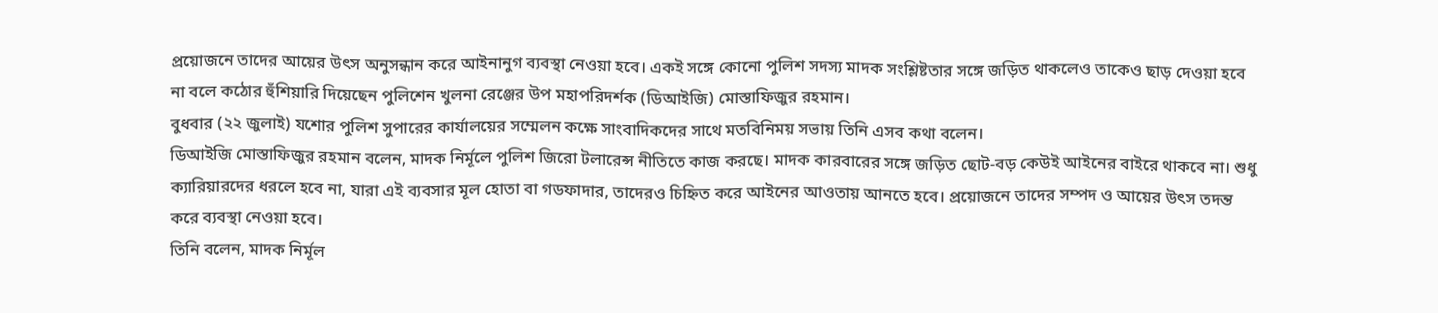প্রয়োজনে তাদের আয়ের উৎস অনুসন্ধান করে আইনানুগ ব্যবস্থা নেওয়া হবে। একই সঙ্গে কোনো পুলিশ সদস্য মাদক সংশ্লিষ্টতার সঙ্গে জড়িত থাকলেও তাকেও ছাড় দেওয়া হবে না বলে কঠোর হুঁশিয়ারি দিয়েছেন পুলিশেন খুলনা রেঞ্জের উপ মহাপরিদর্শক (ডিআইজি) মোস্তাফিজুর রহমান।
বুধবার (২২ জুলাই) যশোর পুলিশ সুপারের কার্যালয়ের সম্মেলন কক্ষে সাংবাদিকদের সাথে মতবিনিময় সভায় তিনি এসব কথা বলেন।
ডিআইজি মোস্তাফিজুর রহমান বলেন, মাদক নির্মূলে পুলিশ জিরো টলারেন্স নীতিতে কাজ করছে। মাদক কারবারের সঙ্গে জড়িত ছোট-বড় কেউই আইনের বাইরে থাকবে না। শুধু ক্যারিয়ারদের ধরলে হবে না, যারা এই ব্যবসার মূল হোতা বা গডফাদার, তাদেরও চিহ্নিত করে আইনের আওতায় আনতে হবে। প্রয়োজনে তাদের সম্পদ ও আয়ের উৎস তদন্ত করে ব্যবস্থা নেওয়া হবে।
তিনি বলেন, মাদক নির্মূল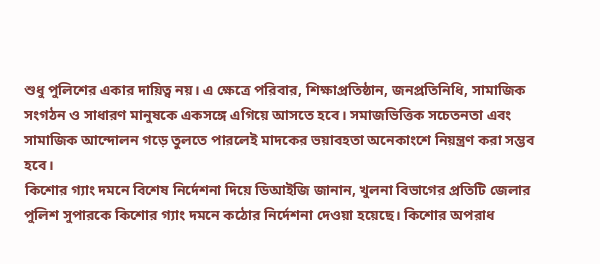শুধু পুলিশের একার দায়িত্ব নয়। এ ক্ষেত্রে পরিবার, শিক্ষাপ্রতিষ্ঠান, জনপ্রতিনিধি, সামাজিক সংগঠন ও সাধারণ মানুষকে একসঙ্গে এগিয়ে আসতে হবে। সমাজভিত্তিক সচেতনতা এবং সামাজিক আন্দোলন গড়ে তুলতে পারলেই মাদকের ভয়াবহতা অনেকাংশে নিয়ন্ত্রণ করা সম্ভব হবে।
কিশোর গ্যাং দমনে বিশেষ নির্দেশনা দিয়ে ডিআইজি জানান, খুলনা বিভাগের প্রতিটি জেলার পুলিশ সুপারকে কিশোর গ্যাং দমনে কঠোর নির্দেশনা দেওয়া হয়েছে। কিশোর অপরাধ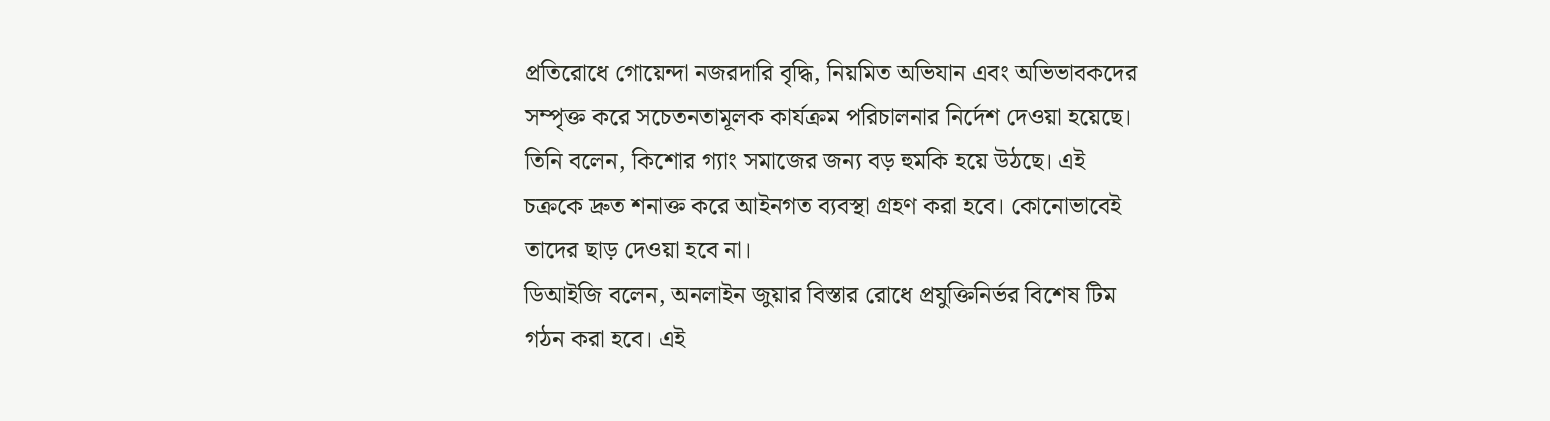প্রতিরোধে গোয়েন্দা নজরদারি বৃদ্ধি, নিয়মিত অভিযান এবং অভিভাবকদের সম্পৃক্ত করে সচেতনতামূলক কার্যক্রম পরিচালনার নির্দেশ দেওয়া হয়েছে।
তিনি বলেন, কিশোর গ্যাং সমাজের জন্য বড় হুমকি হয়ে উঠছে। এই চক্রকে দ্রুত শনাক্ত করে আইনগত ব্যবস্থা গ্রহণ করা হবে। কোনোভাবেই তাদের ছাড় দেওয়া হবে না।
ডিআইজি বলেন, অনলাইন জুয়ার বিস্তার রোধে প্রযুক্তিনির্ভর বিশেষ টিম গঠন করা হবে। এই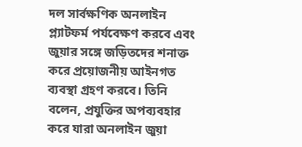দল সার্বক্ষণিক অনলাইন প্ল্যাটফর্ম পর্যবেক্ষণ করবে এবং জুয়ার সঙ্গে জড়িতদের শনাক্ত করে প্রয়োজনীয় আইনগত ব্যবস্থা গ্রহণ করবে। তিনি বলেন, প্রযুক্তির অপব্যবহার করে যারা অনলাইন জুয়া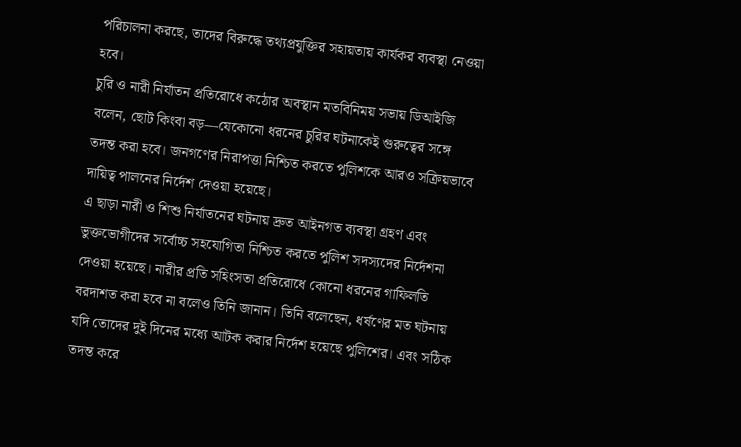পরিচালনা করছে, তাদের বিরুদ্ধে তথ্যপ্রযুক্তির সহায়তায় কার্যকর ব্যবস্থা নেওয়া হবে।
চুরি ও নারী নির্যাতন প্রতিরোধে কঠোর অবস্থান মতবিনিময় সভায় ডিআইজি বলেন, ছোট কিংবা বড়—যেকোনো ধরনের চুরির ঘটনাকেই গুরুত্বের সঙ্গে তদন্ত করা হবে। জনগণের নিরাপত্তা নিশ্চিত করতে পুলিশকে আরও সক্রিয়ভাবে দায়িত্ব পালনের নির্দেশ দেওয়া হয়েছে।
এ ছাড়া নারী ও শিশু নির্যাতনের ঘটনায় দ্রুত আইনগত ব্যবস্থা গ্রহণ এবং ভুক্তভোগীদের সর্বোচ্চ সহযোগিতা নিশ্চিত করতে পুলিশ সদস্যদের নির্দেশনা দেওয়া হয়েছে। নারীর প্রতি সহিংসতা প্রতিরোধে কোনো ধরনের গাফিলতি বরদাশত করা হবে না বলেও তিনি জানান। তিনি বলেছেন, ধর্ষণের মত ঘটনায় যদি তোদের দুই দিনের মধ্যে আটক করার নির্দেশ হয়েছে পুলিশের। এবং সঠিক তদন্ত করে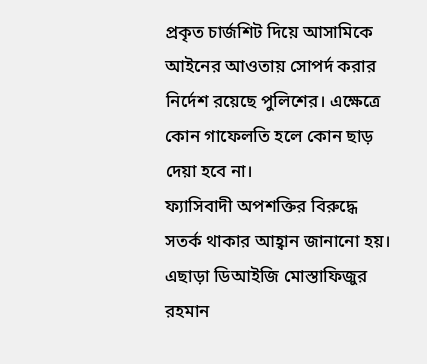প্রকৃত চার্জশিট দিয়ে আসামিকে আইনের আওতায় সোপর্দ করার নির্দেশ রয়েছে পুলিশের। এক্ষেত্রে কোন গাফেলতি হলে কোন ছাড় দেয়া হবে না।
ফ্যাসিবাদী অপশক্তির বিরুদ্ধে সতর্ক থাকার আহ্বান জানানো হয়।
এছাড়া ডিআইজি মোস্তাফিজুর রহমান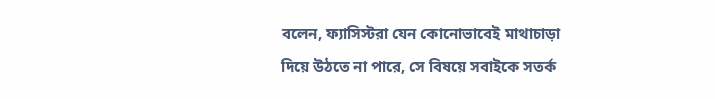বলেন, ফ্যাসিস্টরা যেন কোনোভাবেই মাথাচাড়া দিয়ে উঠতে না পারে, সে বিষয়ে সবাইকে সতর্ক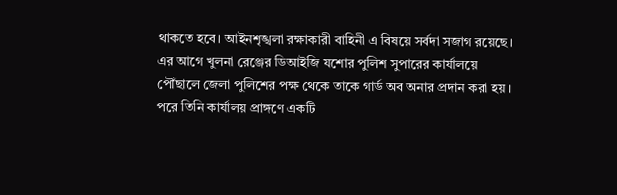থাকতে হবে। আইনশৃঙ্খলা রক্ষাকারী বাহিনী এ বিষয়ে সর্বদা সজাগ রয়েছে।
এর আগে খুলনা রেঞ্জের ডিআইজি যশোর পুলিশ সুপারের কার্যালয়ে পৌঁছালে জেলা পুলিশের পক্ষ থেকে তাকে গার্ড অব অনার প্রদান করা হয়। পরে তিনি কার্যালয় প্রাঙ্গণে একটি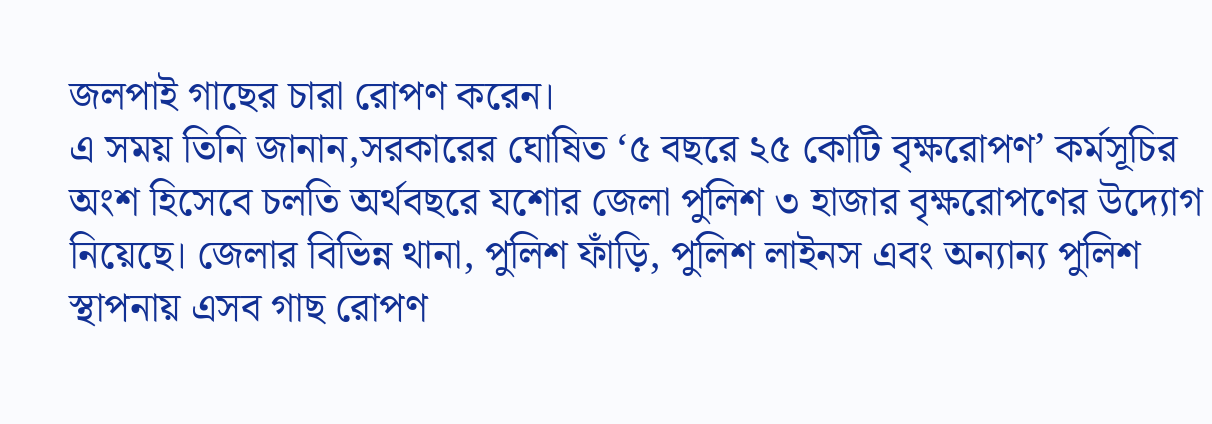জলপাই গাছের চারা রোপণ করেন।
এ সময় তিনি জানান,সরকারের ঘোষিত ‘৫ বছরে ২৫ কোটি বৃক্ষরোপণ’ কর্মসূচির অংশ হিসেবে চলতি অর্থবছরে যশোর জেলা পুলিশ ৩ হাজার বৃক্ষরোপণের উদ্যোগ নিয়েছে। জেলার বিভিন্ন থানা, পুলিশ ফাঁড়ি, পুলিশ লাইনস এবং অন্যান্য পুলিশ স্থাপনায় এসব গাছ রোপণ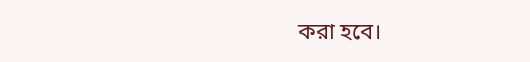করা হবে।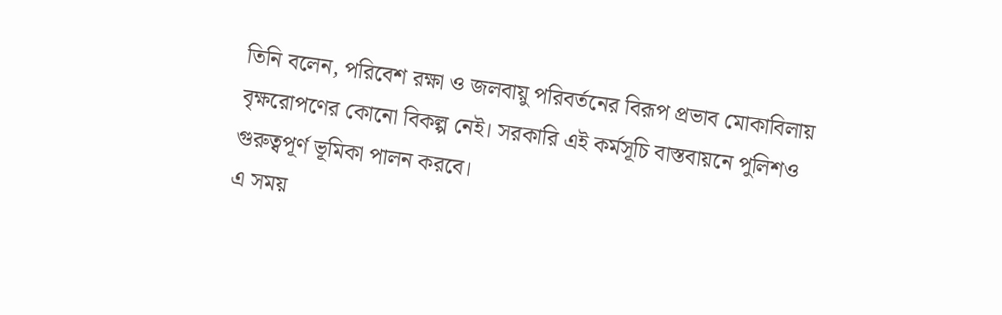তিনি বলেন, পরিবেশ রক্ষা ও জলবায়ু পরিবর্তনের বিরূপ প্রভাব মোকাবিলায় বৃক্ষরোপণের কোনো বিকল্প নেই। সরকারি এই কর্মসূচি বাস্তবায়নে পুলিশও গুরুত্বপূর্ণ ভূমিকা পালন করবে।
এ সময়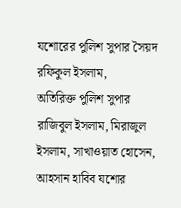যশোরের পুলিশ সুপার সৈয়দ রফিকুল ইসলাম,
অতিরিক্ত পুলিশ সুপার রাজিবুল ইসলাম, মিরাজুল ইসলাম, সাখাওয়াত হোসেন, আহসান হাবিব যশোর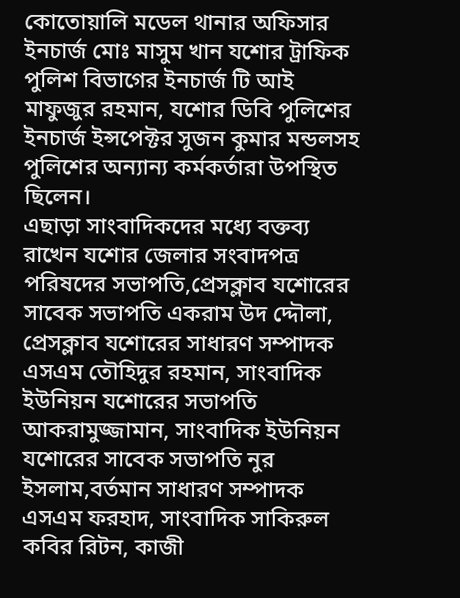কোতোয়ালি মডেল থানার অফিসার ইনচার্জ মোঃ মাসুম খান যশোর ট্রাফিক পুলিশ বিভাগের ইনচার্জ টি আই মাফুজুর রহমান, যশোর ডিবি পুলিশের ইনচার্জ ইন্সপেক্টর সুজন কুমার মন্ডলসহ পুলিশের অন্যান্য কর্মকর্তারা উপস্থিত ছিলেন।
এছাড়া সাংবাদিকদের মধ্যে বক্তব্য রাখেন যশোর জেলার সংবাদপত্র পরিষদের সভাপতি,প্রেসক্লাব যশোরের সাবেক সভাপতি একরাম উদ দ্দৌলা, প্রেসক্লাব যশোরের সাধারণ সম্পাদক এসএম তৌহিদুর রহমান, সাংবাদিক ইউনিয়ন যশোরের সভাপতি আকরামুজ্জামান, সাংবাদিক ইউনিয়ন যশোরের সাবেক সভাপতি নুর ইসলাম,বর্তমান সাধারণ সম্পাদক এসএম ফরহাদ, সাংবাদিক সাকিরুল কবির রিটন, কাজী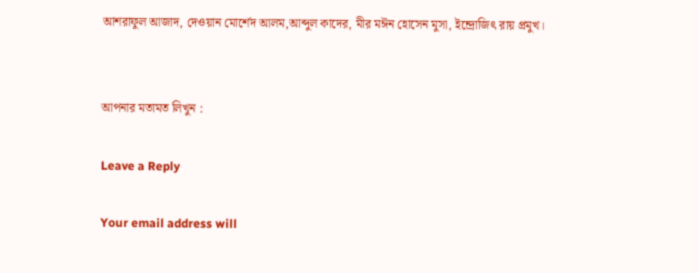আশরাফুল আজাদ, দেওয়ান মোর্শেদ আলম,আব্দুল কাদের, মীর মঈন হোসেন মুসা, ইন্দ্রোজিৎ রায় প্রমুখ।


আপনার মতামত লিখুন :

Leave a Reply

Your email address will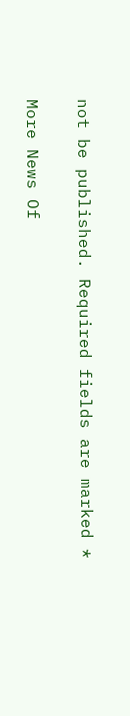not be published. Required fields are marked *

More News Of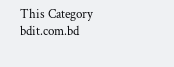This Category
bdit.com.bd